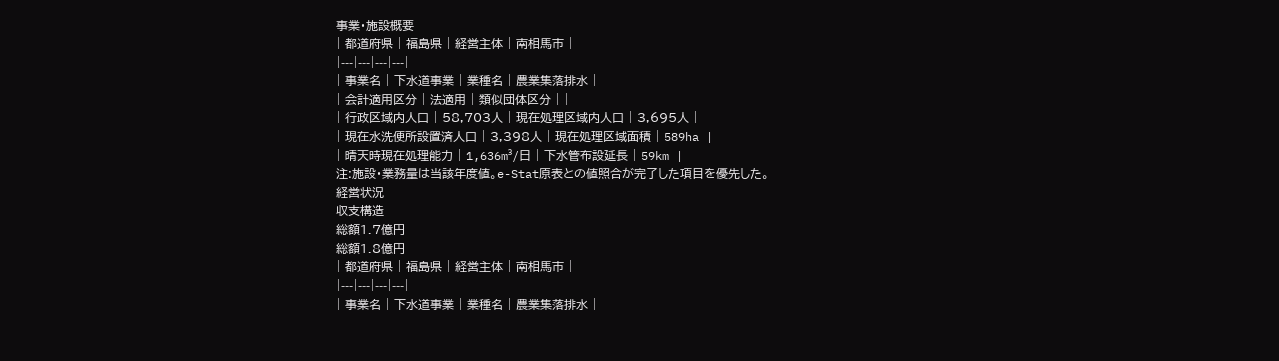事業・施設概要
| 都道府県 | 福島県 | 経営主体 | 南相馬市 |
|---|---|---|---|
| 事業名 | 下水道事業 | 業種名 | 農業集落排水 |
| 会計適用区分 | 法適用 | 類似団体区分 | |
| 行政区域内人口 | 58,703人 | 現在処理区域内人口 | 3,695人 |
| 現在水洗便所設置済人口 | 3,398人 | 現在処理区域面積 | 589ha |
| 晴天時現在処理能力 | 1,636m³/日 | 下水管布設延長 | 59km |
注:施設・業務量は当該年度値。e-Stat原表との値照合が完了した項目を優先した。
経営状況
収支構造
総額1.7億円
総額1.8億円
| 都道府県 | 福島県 | 経営主体 | 南相馬市 |
|---|---|---|---|
| 事業名 | 下水道事業 | 業種名 | 農業集落排水 |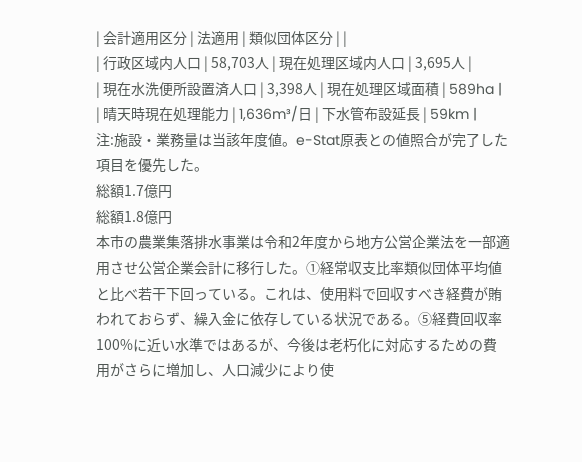| 会計適用区分 | 法適用 | 類似団体区分 | |
| 行政区域内人口 | 58,703人 | 現在処理区域内人口 | 3,695人 |
| 現在水洗便所設置済人口 | 3,398人 | 現在処理区域面積 | 589ha |
| 晴天時現在処理能力 | 1,636m³/日 | 下水管布設延長 | 59km |
注:施設・業務量は当該年度値。e-Stat原表との値照合が完了した項目を優先した。
総額1.7億円
総額1.8億円
本市の農業集落排水事業は令和2年度から地方公営企業法を一部適用させ公営企業会計に移行した。①経常収支比率類似団体平均値と比べ若干下回っている。これは、使用料で回収すべき経費が賄われておらず、繰入金に依存している状況である。⑤経費回収率100%に近い水準ではあるが、今後は老朽化に対応するための費用がさらに増加し、人口減少により使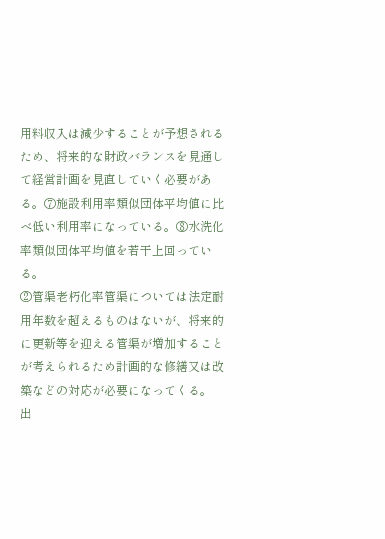用料収入は減少することが予想されるため、将来的な財政バランスを見通して経営計画を見直していく必要がある。⑦施設利用率類似団体平均値に比べ低い利用率になっている。⑧水洗化率類似団体平均値を若干上回っている。
②管渠老朽化率管渠については法定耐用年数を超えるものはないが、将来的に更新等を迎える管渠が増加することが考えられるため計画的な修繕又は改築などの対応が必要になってくる。
出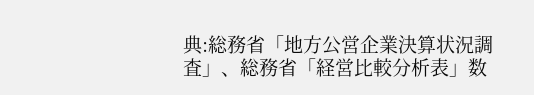典:総務省「地方公営企業決算状況調査」、総務省「経営比較分析表」数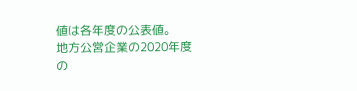値は各年度の公表値。
地方公営企業の2020年度の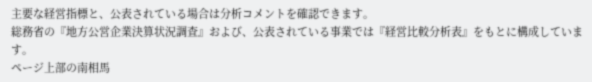主要な経営指標と、公表されている場合は分析コメントを確認できます。
総務省の『地方公営企業決算状況調査』および、公表されている事業では『経営比較分析表』をもとに構成しています。
ページ上部の南相馬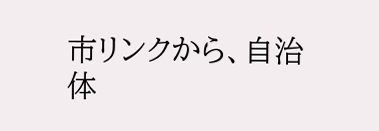市リンクから、自治体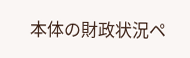本体の財政状況ペ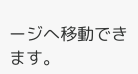ージへ移動できます。